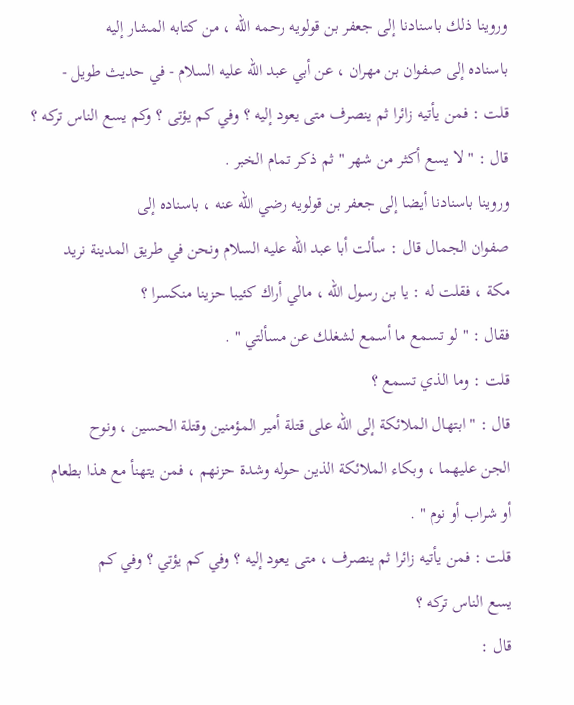وروينا ذلك باسنادنا إلى جعفر بن قولويه رحمه الله ، من كتابه المشار إليه
باسناده إلى صفوان بن مهران ، عن أبي عبد الله عليه السلام - في حديث طويل -
قلت : فمن يأتيه زائرا ثم ينصرف متى يعود إليه ؟ وفي كم يؤتى ؟ وكم يسع الناس تركه ؟
قال : " لا يسع أكثر من شهر " ثم ذكر تمام الخبر .
وروينا باسنادنا أيضا إلى جعفر بن قولويه رضي الله عنه ، باسناده إلى
صفوان الجمال قال : سألت أبا عبد الله عليه السلام ونحن في طريق المدينة نريد
مكة ، فقلت له : يا بن رسول الله ، مالي أراك كئيبا حزينا منكسرا ؟
فقال : " لو تسمع ما أسمع لشغلك عن مسألتي " .
قلت : وما الذي تسمع ؟
قال : " ابتهال الملائكة إلى الله على قتلة أمير المؤمنين وقتلة الحسين ، ونوح
الجن عليهما ، وبكاء الملائكة الذين حوله وشدة حزنهم ، فمن يتهنأ مع هذا بطعام
أو شراب أو نوم " .
قلت : فمن يأتيه زائرا ثم ينصرف ، متى يعود إليه ؟ وفي كم يؤتي ؟ وفي كم
يسع الناس تركه ؟
قال :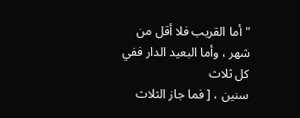" أما القريب فلا أقل من شهر ، وأما البعيد الدار ففي كل ثلاث
سنين ، [ فما جاز الثلاث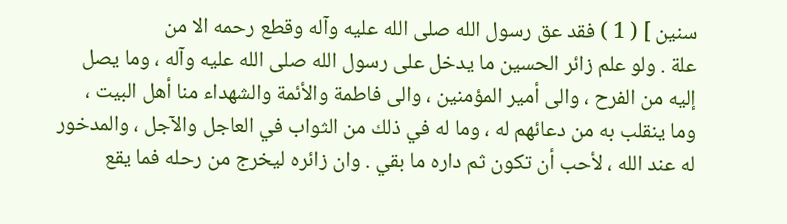سنين ] ( 1 ) فقد عق رسول الله صلى الله عليه وآله وقطع رحمه الا من
علة . ولو علم زائر الحسين ما يدخل على رسول الله صلى الله عليه وآله ، وما يصل
إليه من الفرح ، والى أمير المؤمنين ، والى فاطمة والأئمة والشهداء منا أهل البيت ،
وما ينقلب به من دعائهم له ، وما له في ذلك من الثواب في العاجل والآجل ، والمدخور
له عند الله ، لأحب أن تكون ثم داره ما بقي . وان زائره ليخرج من رحله فما يقع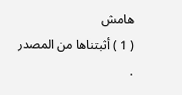هامش
( 1 ) أثبتناها من المصدر .